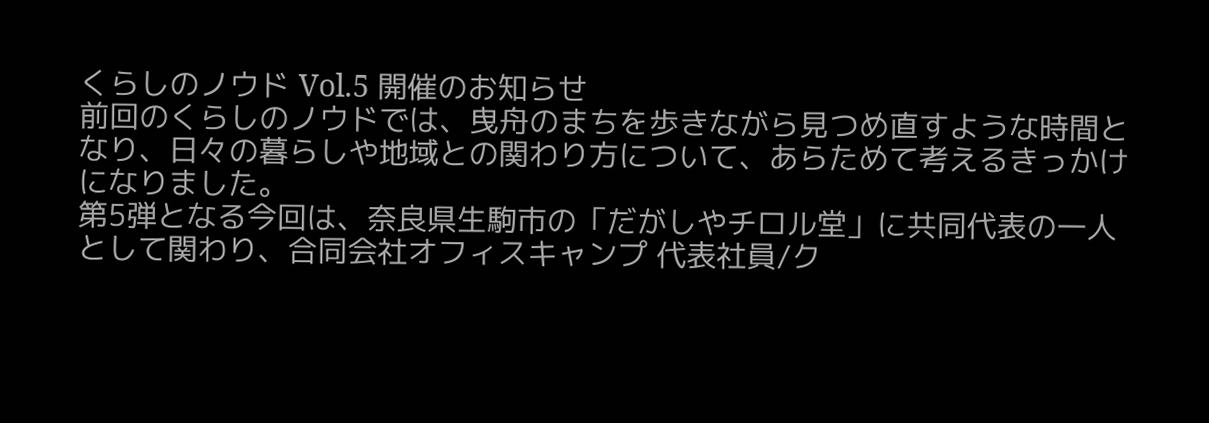くらしのノウド Vol.5 開催のお知らせ
前回のくらしのノウドでは、曳舟のまちを歩きながら見つめ直すような時間となり、日々の暮らしや地域との関わり方について、あらためて考えるきっかけになりました。
第5弾となる今回は、奈良県生駒市の「だがしやチロル堂」に共同代表の一人として関わり、合同会社オフィスキャンプ 代表社員/ク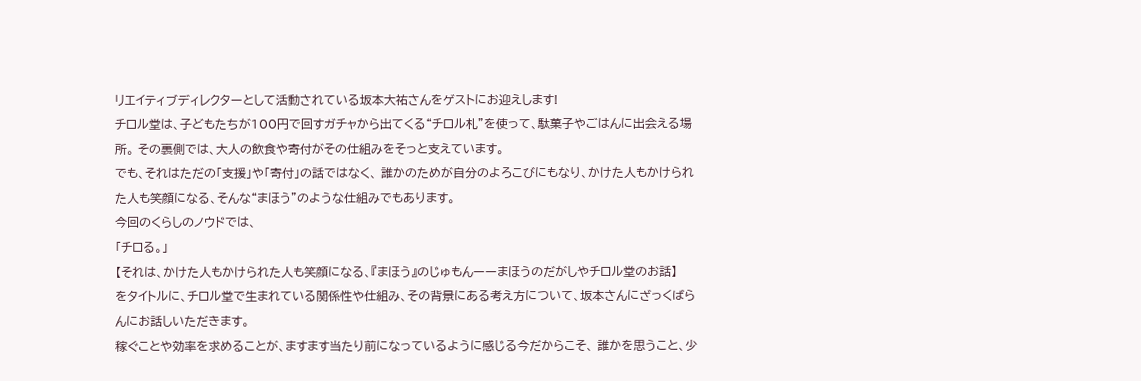リエイティブディレクターとして活動されている坂本大祐さんをゲストにお迎えします!
チロル堂は、子どもたちが100円で回すガチャから出てくる“チロル札”を使って、駄菓子やごはんに出会える場所。 その裏側では、大人の飲食や寄付がその仕組みをそっと支えています。
でも、それはただの「支援」や「寄付」の話ではなく、 誰かのためが自分のよろこびにもなり、かけた人もかけられた人も笑顔になる、そんな“まほう”のような仕組みでもあります。
今回のくらしのノウドでは、
「チロる。」
【それは、かけた人もかけられた人も笑顔になる、『まほう』のじゅもんーーまほうのだがしやチロル堂のお話】
をタイトルに、チロル堂で生まれている関係性や仕組み、その背景にある考え方について、坂本さんにざっくばらんにお話しいただきます。
稼ぐことや効率を求めることが、ますます当たり前になっているように感じる今だからこそ、 誰かを思うこと、少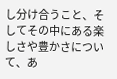し分け合うこと、そしてその中にある楽しさや豊かさについて、あ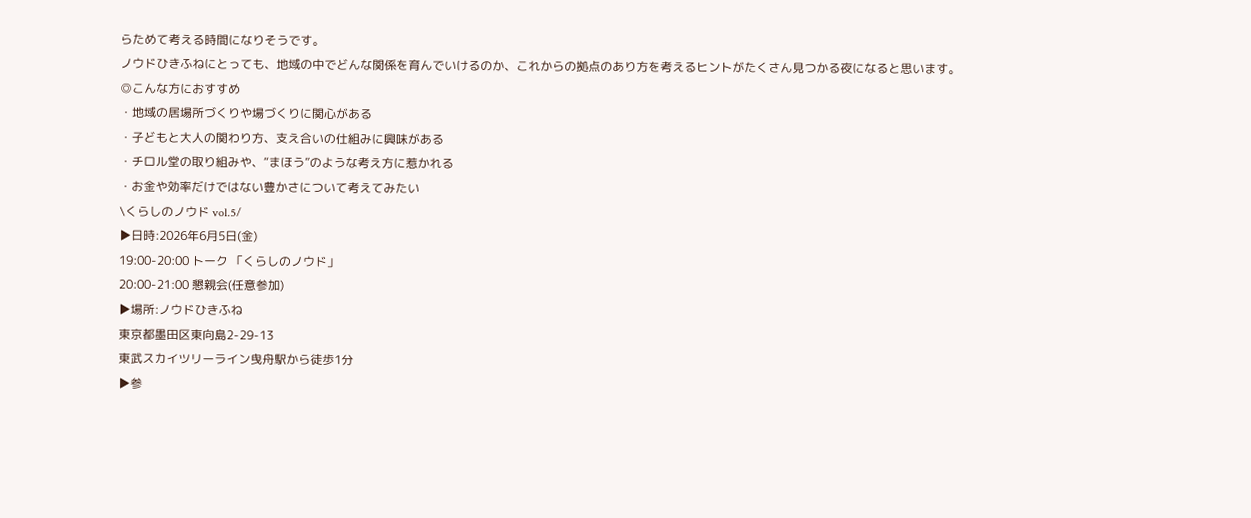らためて考える時間になりそうです。
ノウドひきふねにとっても、地域の中でどんな関係を育んでいけるのか、これからの拠点のあり方を考えるヒントがたくさん見つかる夜になると思います。
◎こんな方におすすめ
・地域の居場所づくりや場づくりに関心がある
・子どもと大人の関わり方、支え合いの仕組みに興味がある
・チロル堂の取り組みや、“まほう”のような考え方に惹かれる
・お金や効率だけではない豊かさについて考えてみたい
\くらしのノウド vol.5/
▶日時:2026年6月5日(金)
19:00-20:00 トーク 「くらしのノウド」
20:00-21:00 懇親会(任意参加)
▶場所:ノウドひきふね
東京都墨田区東向島2-29-13
東武スカイツリーライン曳舟駅から徒歩1分
▶参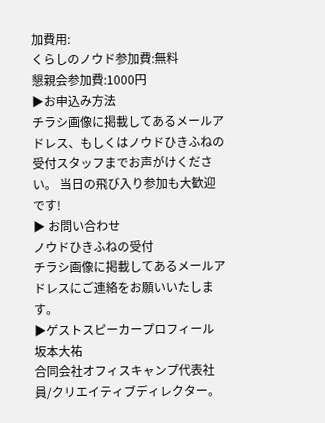加費用:
くらしのノウド参加費:無料
懇親会参加費:1000円
▶お申込み方法
チラシ画像に掲載してあるメールアドレス、もしくはノウドひきふねの受付スタッフまでお声がけください。 当日の飛び入り参加も大歓迎です!
▶ お問い合わせ
ノウドひきふねの受付
チラシ画像に掲載してあるメールアドレスにご連絡をお願いいたします。
▶ゲストスピーカープロフィール
坂本大祐
合同会社オフィスキャンプ代表社員/クリエイティブディレクター。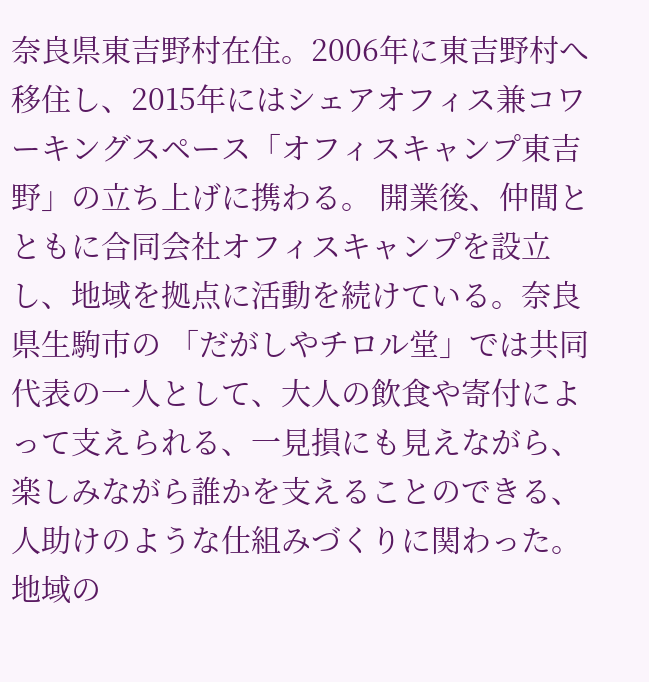奈良県東吉野村在住。2006年に東吉野村へ移住し、2015年にはシェアオフィス兼コワーキングスペース「オフィスキャンプ東吉野」の立ち上げに携わる。 開業後、仲間とともに合同会社オフィスキャンプを設立し、地域を拠点に活動を続けている。奈良県生駒市の 「だがしやチロル堂」では共同代表の一人として、大人の飲食や寄付によって支えられる、一見損にも見えながら、楽しみながら誰かを支えることのできる、人助けのような仕組みづくりに関わった。地域の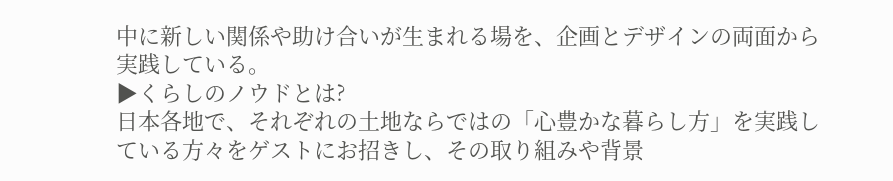中に新しい関係や助け合いが生まれる場を、企画とデザインの両面から実践している。
▶くらしのノウドとは?
日本各地で、それぞれの土地ならではの「心豊かな暮らし方」を実践している方々をゲストにお招きし、その取り組みや背景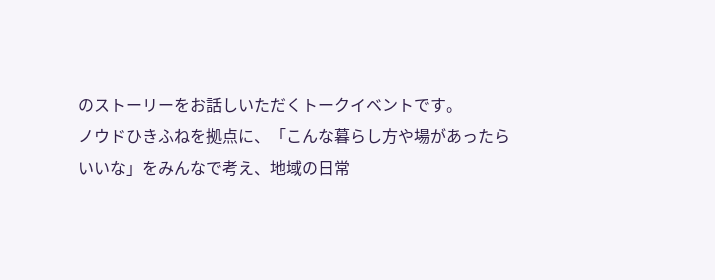のストーリーをお話しいただくトークイベントです。
ノウドひきふねを拠点に、「こんな暮らし方や場があったらいいな」をみんなで考え、地域の日常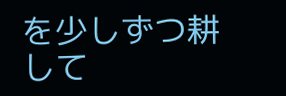を少しずつ耕して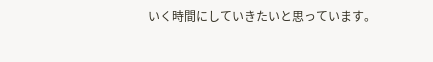いく時間にしていきたいと思っています。